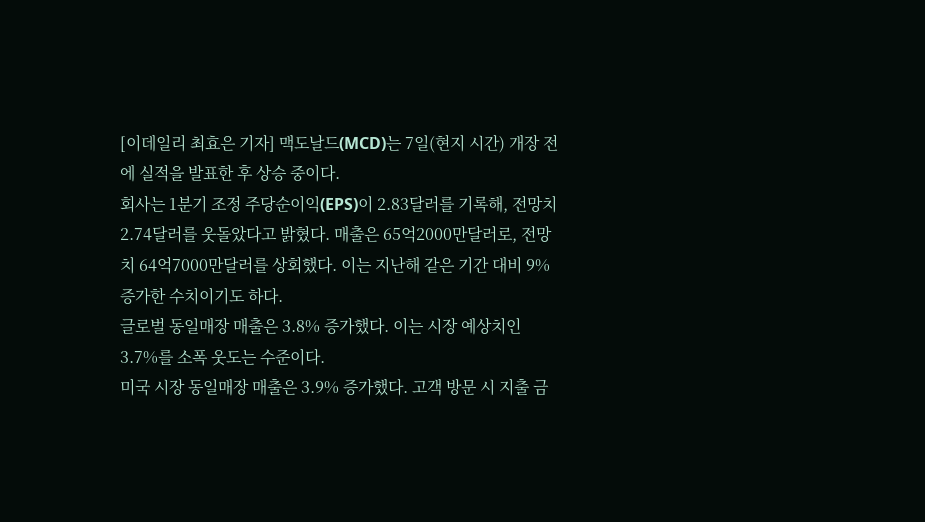[이데일리 최효은 기자] 맥도날드(MCD)는 7일(현지 시간) 개장 전에 실적을 발표한 후 상승 중이다.
회사는 1분기 조정 주당순이익(EPS)이 2.83달러를 기록해, 전망치 2.74달러를 웃돌았다고 밝혔다. 매출은 65억2000만달러로, 전망치 64억7000만달러를 상회했다. 이는 지난해 같은 기간 대비 9% 증가한 수치이기도 하다.
글로벌 동일매장 매출은 3.8% 증가했다. 이는 시장 예상치인 3.7%를 소폭 웃도는 수준이다.
미국 시장 동일매장 매출은 3.9% 증가했다. 고객 방문 시 지출 금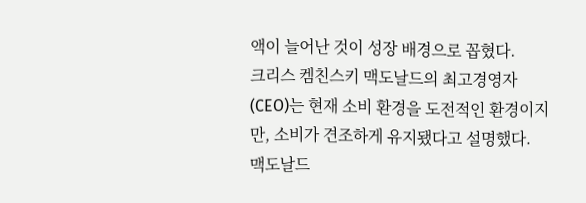액이 늘어난 것이 성장 배경으로 꼽혔다.
크리스 켐친스키 맥도날드의 최고경영자(CEO)는 현재 소비 환경을 도전적인 환경이지만, 소비가 견조하게 유지됐다고 설명했다.
맥도날드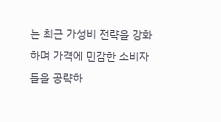는 최근 가성비 전략을 강화하며 가격에 민감한 소비자들을 공략하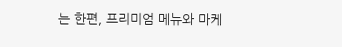는 한편, 프리미엄 메뉴와 마케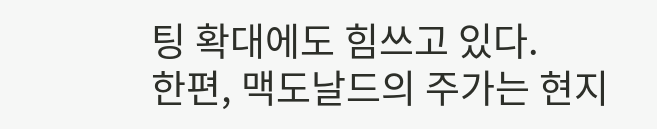팅 확대에도 힘쓰고 있다.
한편, 맥도날드의 주가는 현지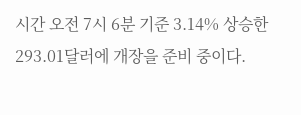시간 오전 7시 6분 기준 3.14% 상승한 293.01달러에 개장을 준비 중이다.